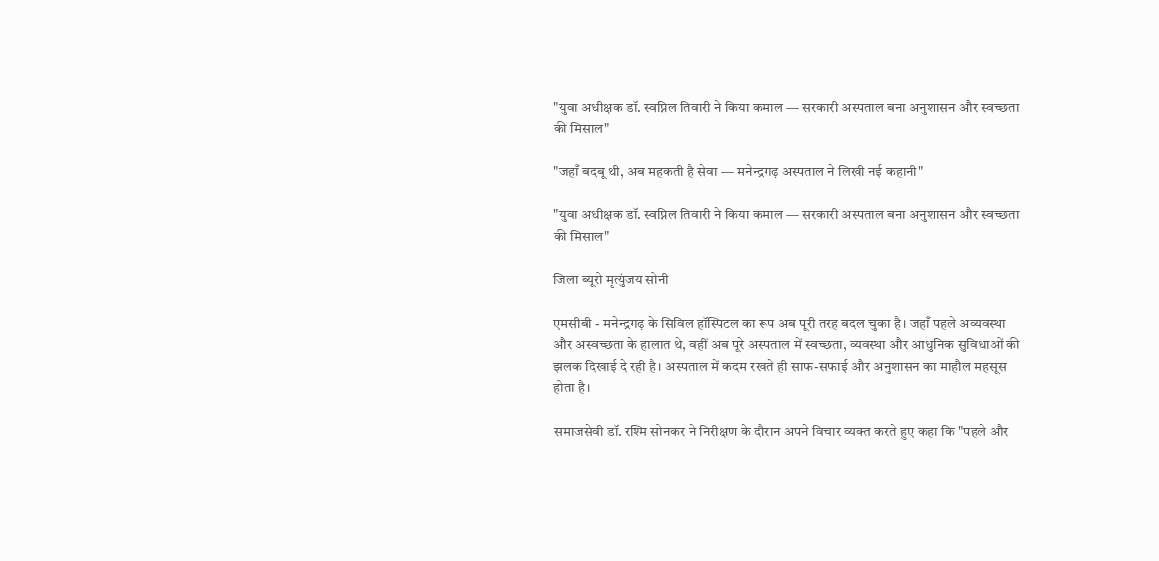"युवा अधीक्षक डॉ. स्वप्निल तिवारी ने किया कमाल — सरकारी अस्पताल बना अनुशासन और स्वच्छता की मिसाल"

"जहाँ बदबू थी, अब महकती है सेवा — मनेन्द्रगढ़ अस्पताल ने लिखी नई कहानी"

"युवा अधीक्षक डॉ. स्वप्निल तिवारी ने किया कमाल — सरकारी अस्पताल बना अनुशासन और स्वच्छता की मिसाल"

जिला ब्यूरो मृत्युंजय सोनी

एमसीबी - मनेन्द्रगढ़ के सिविल हॉस्पिटल का रूप अब पूरी तरह बदल चुका है। जहाँ पहले अव्यवस्था और अस्वच्छता के हालात थे, वहीं अब पूरे अस्पताल में स्वच्छता, व्यवस्था और आधुनिक सुविधाओं की झलक दिखाई दे रही है। अस्पताल में कदम रखते ही साफ-सफाई और अनुशासन का माहौल महसूस होता है।

समाजसेवी डॉ. रश्मि सोनकर ने निरीक्षण के दौरान अपने विचार व्यक्त करते हुए कहा कि "पहले और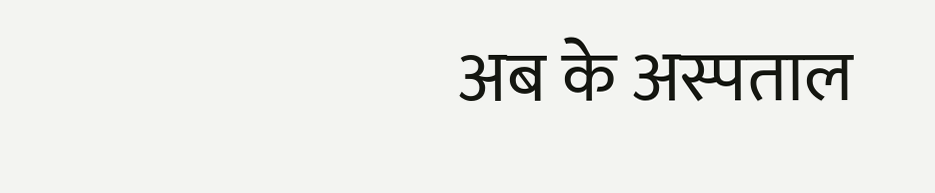अब के अस्पताल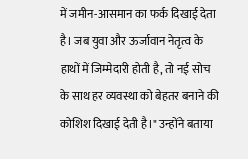में जमीन-आसमान का फर्क दिखाई देता है। जब युवा और ऊर्जावान नेतृत्व के हाथों में जिम्मेदारी होती है, तो नई सोच के साथ हर व्यवस्था को बेहतर बनाने की कोशिश दिखाई देती है।" उन्होंने बताया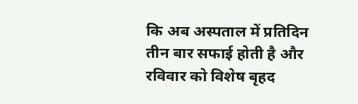कि अब अस्पताल में प्रतिदिन तीन बार सफाई होती है और रविवार को विशेष बृहद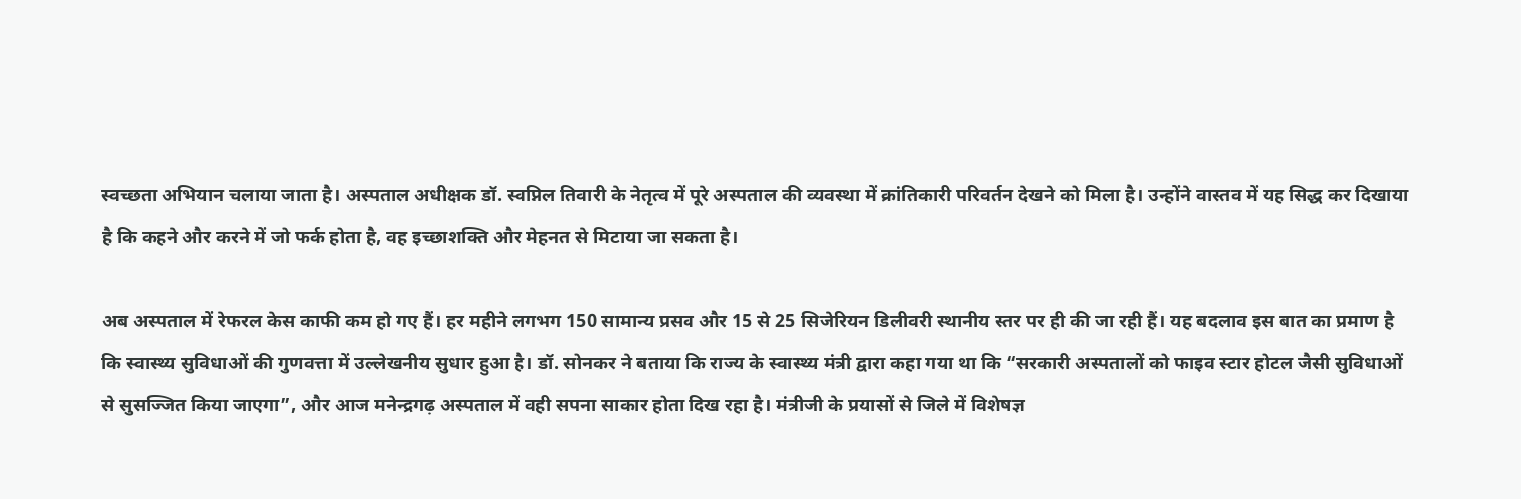स्वच्छता अभियान चलाया जाता है। अस्पताल अधीक्षक डॉ. स्वप्निल तिवारी के नेतृत्व में पूरे अस्पताल की व्यवस्था में क्रांतिकारी परिवर्तन देखने को मिला है। उन्होंने वास्तव में यह सिद्ध कर दिखाया है कि कहने और करने में जो फर्क होता है, वह इच्छाशक्ति और मेहनत से मिटाया जा सकता है।

अब अस्पताल में रेफरल केस काफी कम हो गए हैं। हर महीने लगभग 150 सामान्य प्रसव और 15 से 25 सिजेरियन डिलीवरी स्थानीय स्तर पर ही की जा रही हैं। यह बदलाव इस बात का प्रमाण है कि स्वास्थ्य सुविधाओं की गुणवत्ता में उल्लेखनीय सुधार हुआ है। डॉ. सोनकर ने बताया कि राज्य के स्वास्थ्य मंत्री द्वारा कहा गया था कि “सरकारी अस्पतालों को फाइव स्टार होटल जैसी सुविधाओं से सुसज्जित किया जाएगा”, और आज मनेन्द्रगढ़ अस्पताल में वही सपना साकार होता दिख रहा है। मंत्रीजी के प्रयासों से जिले में विशेषज्ञ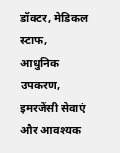डॉक्टर, मेडिकल स्टाफ, आधुनिक उपकरण, इमरजेंसी सेवाएं और आवश्यक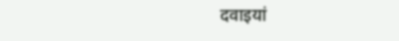दवाइयां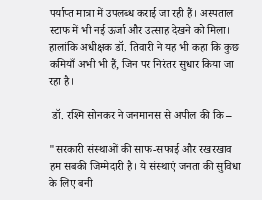पर्याप्त मात्रा में उपलब्ध कराई जा रही हैं। अस्पताल स्टाफ में भी नई ऊर्जा और उत्साह देखने को मिला। हालांकि अधीक्षक डॉ. तिवारी ने यह भी कहा कि कुछ कमियाँ अभी भी हैं, जिन पर निरंतर सुधार किया जा रहा है।

 डॉ. रश्मि सोनकर ने जनमानस से अपील की कि –

"सरकारी संस्थाओं की साफ-सफाई और रखरखाव हम सबकी जिम्मेदारी है। ये संस्थाएं जनता की सुविधा के लिए बनी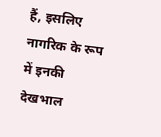हैं, इसलिए नागरिक के रूप में इनकी देखभाल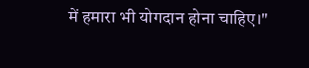में हमारा भी योगदान होना चाहिए।"